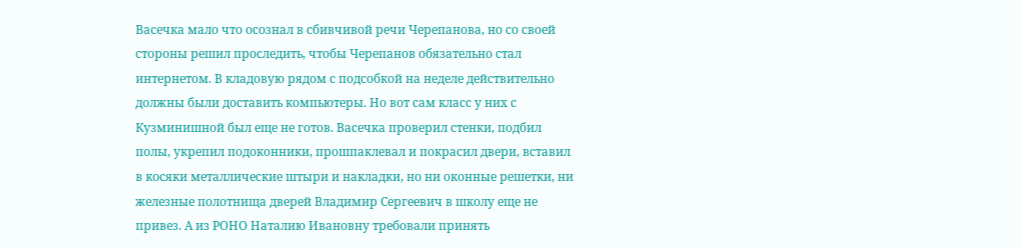Васечка мало что осознал в сбивчивой речи Черепанова, но со своей стороны решил проследить, чтобы Черепанов обязательно стал интернетом. В кладовую рядом с подсобкой на неделе действительно должны были доставить компьютеры. Но вот сам класс у них с Кузминишной был еще не готов. Васечка проверил стенки, подбил полы, укрепил подоконники, прошпаклевал и покрасил двери, вставил в косяки металлические штыри и накладки, но ни оконные решетки, ни железные полотнища дверей Владимир Сергеевич в школу еще не привез. А из РОНО Наталию Ивановну требовали принять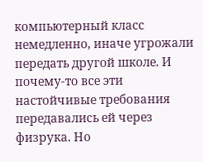компьютерный класс немедленно, иначе угрожали передать другой школе. И почему-то все эти настойчивые требования передавались ей через физрука. Но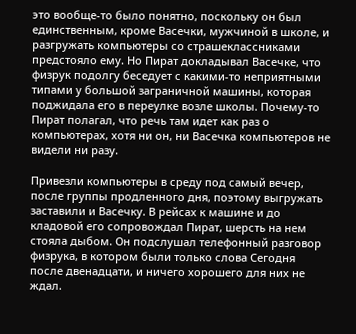это вообще-то было понятно, поскольку он был единственным, кроме Васечки, мужчиной в школе, и разгружать компьютеры со страшеклассниками предстояло ему. Но Пират докладывал Васечке, что физрук подолгу беседует с какими-то неприятными типами у большой заграничной машины, которая поджидала его в переулке возле школы. Почему-то Пират полагал, что речь там идет как раз о компьютерах, хотя ни он, ни Васечка компьютеров не видели ни разу.

Привезли компьютеры в среду под самый вечер, после группы продленного дня, поэтому выгружать заставили и Васечку. В рейсах к машине и до кладовой его сопровождал Пират, шерсть на нем стояла дыбом. Он подслушал телефонный разговор физрука, в котором были только слова Сегодня после двенадцати, и ничего хорошего для них не ждал.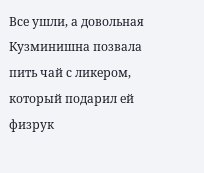Все ушли, а довольная Кузминишна позвала пить чай с ликером, который подарил ей физрук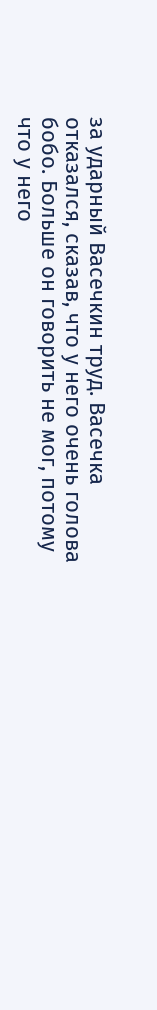за ударный Васечкин труд. Васечка отказался, сказав, что у него очень голова бобо. Больше он говорить не мог, потому что у него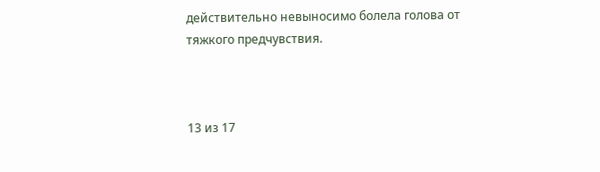действительно невыносимо болела голова от тяжкого предчувствия.



13 из 17